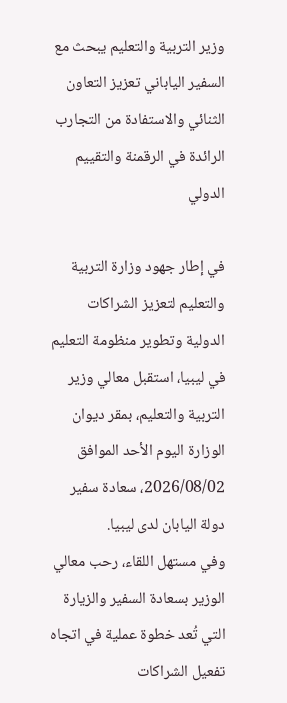وزير التربية والتعليم يبحث مع السفير الياباني تعزيز التعاون الثنائي والاستفادة من التجارب الرائدة في الرقمنة والتقييم الدولي

في إطار جهود وزارة التربية والتعليم لتعزيز الشراكات الدولية وتطوير منظومة التعليم في ليبيا، استقبل معالي وزير التربية والتعليم، بمقر ديوان الوزارة اليوم الأحد الموافق 2026/08/02، سعادة سفير دولة اليابان لدى ليبيا.
وفي مستهل اللقاء، رحب معالي الوزير بسعادة السفير والزيارة التي تُعد خطوة عملية في اتجاه تفعيل الشراكات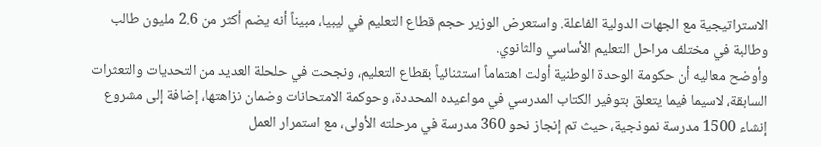الاستراتيجية مع الجهات الدولية الفاعلة. واستعرض الوزير حجم قطاع التعليم في ليبيا، مبيناً أنه يضم أكثر من 2.6 مليون طالب وطالبة في مختلف مراحل التعليم الأساسي والثانوي.
وأوضح معاليه أن حكومة الوحدة الوطنية أولت اهتماماً استثنائياً بقطاع التعليم، ونجحت في حلحلة العديد من التحديات والتعثرات السابقة، لاسيما فيما يتعلق بتوفير الكتاب المدرسي في مواعيده المحددة، وحوكمة الامتحانات وضمان نزاهتها، إضافة إلى مشروع إنشاء 1500 مدرسة نموذجية، حيث تم إنجاز نحو 360 مدرسة في مرحلته الأولى، مع استمرار العمل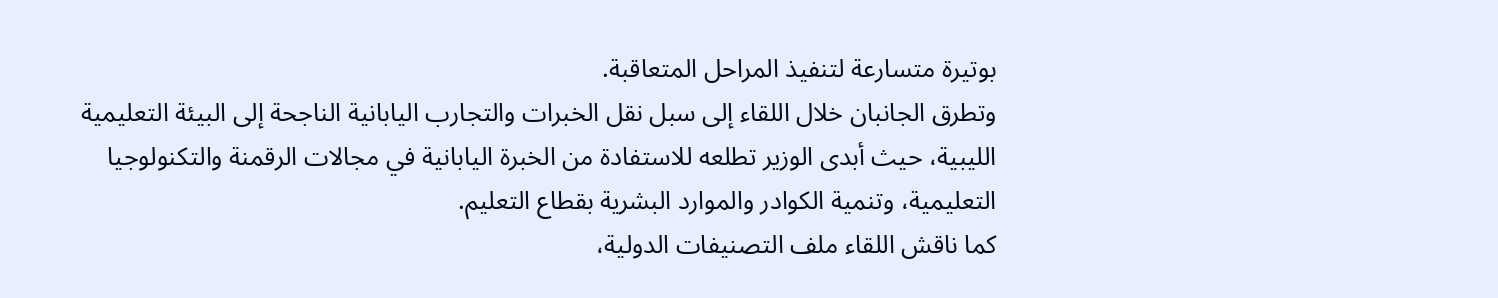بوتيرة متسارعة لتنفيذ المراحل المتعاقبة.
وتطرق الجانبان خلال اللقاء إلى سبل نقل الخبرات والتجارب اليابانية الناجحة إلى البيئة التعليمية الليبية، حيث أبدى الوزير تطلعه للاستفادة من الخبرة اليابانية في مجالات الرقمنة والتكنولوجيا التعليمية، وتنمية الكوادر والموارد البشرية بقطاع التعليم.
كما ناقش اللقاء ملف التصنيفات الدولية،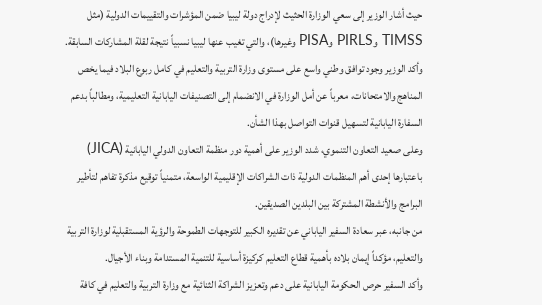حيث أشار الوزير إلى سعي الوزارة الحثيث لإدراج دولة ليبيا ضمن المؤشرات والتقييمات الدولية (مثل TIMSS وPIRLS وPISA وغيرها)، والتي تغيب عنها ليبيا نسبياً نتيجة لقلة المشاركات السابقة. وأكد الوزير وجود توافق وطني واسع على مستوى وزارة التربية والتعليم في كامل ربوع البلاد فيما يخص المناهج والامتحانات، معرباً عن أمل الوزارة في الانضمام إلى التصنيفات اليابانية التعليمية، ومطالباً بدعم السفارة اليابانية لتسهيل قنوات التواصل بهذا الشأن.
وعلى صعيد التعاون التنموي، شدد الوزير على أهمية دور منظمة التعاون الدولي اليابانية (JICA) باعتبارها إحدى أهم المنظمات الدولية ذات الشراكات الإقليمية الواسعة، متمنياً توقيع مذكرة تفاهم لتأطير البرامج والأنشطة المشتركة بين البلدين الصديقين.
من جانبه، عبر سعادة السفير الياباني عن تقديره الكبير للتوجهات الطموحة والرؤية المستقبلية لوزارة التربية والتعليم، مؤكداً إيمان بلاده بأهمية قطاع التعليم كركيزة أساسية للتنمية المستدامة وبناء الأجيال.
وأكد السفير حرص الحكومة اليابانية على دعم وتعزيز الشراكة الثنائية مع وزارة التربية والتعليم في كافة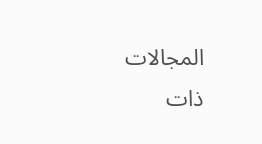المجالات ذات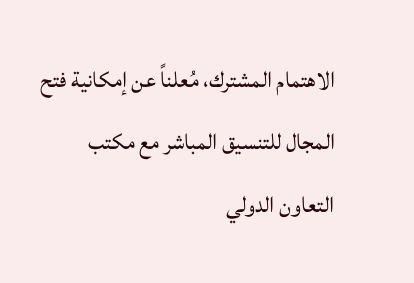الاهتمام المشترك، مُعلناً عن إمكانية فتح المجال للتنسيق المباشر مع مكتب التعاون الدولي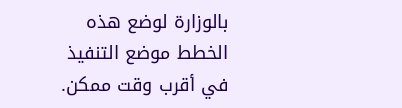بالوزارة لوضع هذه الخطط موضع التنفيذ في أقرب وقت ممكن.